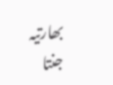بھارتیہ جنتا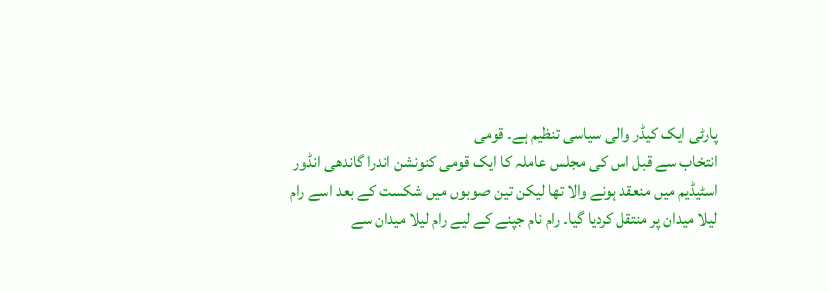پارٹی ایک کیڈر والی سیاسی تنظیم ہے۔ قومی
انتخاب سے قبل اس کی مجلس عاملہ کا ایک قومی کنونشن اندرا گاندھی انڈور
اسٹیڈیم میں منعقد ہونے والا تھا لیکن تین صوبوں میں شکست کے بعد اسے رام
لیلا میدان پر منتقل کردیا گیا۔ رام نام جپنے کے لیے رام لیلا میدان سے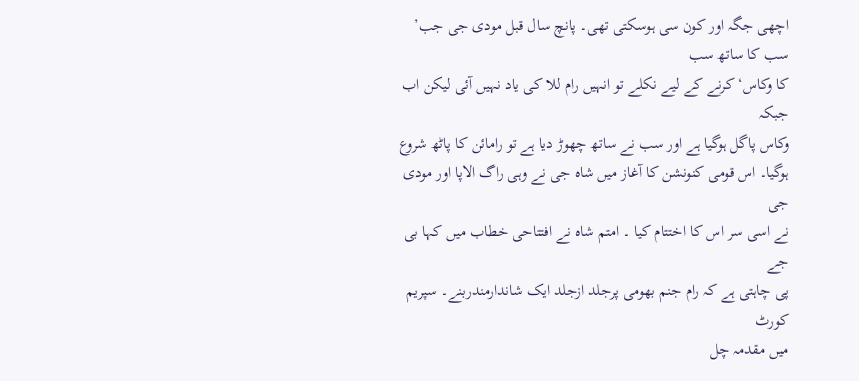اچھی جگہ اور کون سی ہوسکتی تھی۔ پانچ سال قبل مودی جی جب’ سب کا ساتھ سب
کا وکاس‘ کرنے کے لیے نکلے تو انہیں رام للا کی یاد نہیں آئی لیکن اب جبکہ
وکاس پاگل ہوگیا ہے اور سب نے ساتھ چھوڑ دیا ہے تو رامائن کا پاٹھ شروع
ہوگیا۔ اس قومی کنونشن کا آغاز میں شاہ جی نے وہی راگ الاپا اور مودی جی
نے اسی سر اس کا اختتام کیا ۔ امتم شاہ نے افتتاحی خطاب میں کہا بی جے
پی چاہتی ہے کہ رام جنم بھومی پرجلد ازجلد ایک شاندارمندربنے۔ سپریم کورٹ
میں مقدمہ چل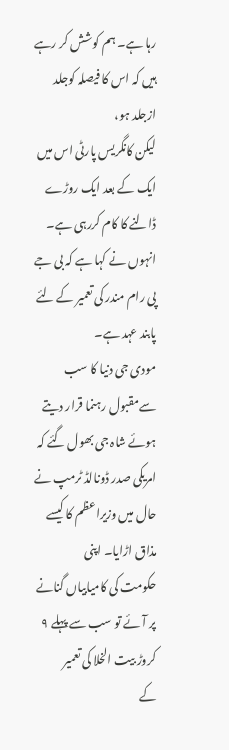رہا ہے۔ ہم کوشش کر رہے ہیں کہ اس کا فیصلہ کوجلد ازجلد ہو،
لیکن کانگریس پارٹی اس میں ایک کے بعد ایک روڑے ڈالنے کا کام کررہی ہے۔
انہوں نے کہا ہے کہ بی جے پی رام مندر کی تعمیر کے لئے پابند عہد ہے۔
مودی جی دنیا کا سب سےمقبول رہنما قرار دیتے ہوئے شاہ جی بھول گئے کہ
امریکی صدر ڈونالڈ ٹرمپ نے حال میں وزیراعظم کا کیسے مذاق اڑایا۔ اپنی
حکومت کی کامیابیاں گنانے پر آئے تو سب سے پہلے ۹ کروڑ بیت الخلا کی تعمیر
کے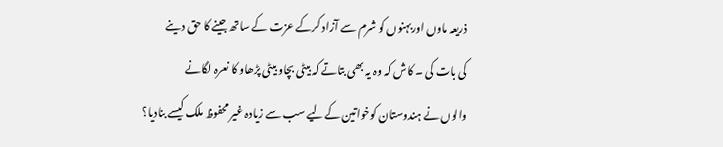ذریعہ ماوں اوربہنوں کو شرم سے آزاد کرکے عزت کے ساتھ جینے کا حق دینے
کی بات کی ۔ کاش کہ وہ یہ بھی بتاتے کہ بیٹی بچاو بیٹی پڑھاو کا نعرہ لگانے
والوں نے ہندوستان کوخواتین کےلیے سب سے زیادہ غیر محفوظ ملک کیسے بنادیا؟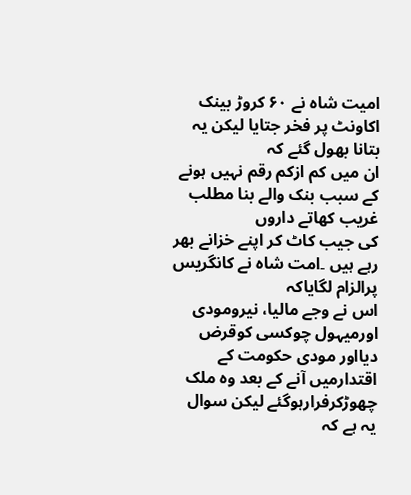امیت شاہ نے ۶۰ کروڑ بینک اکاونٹ پر فخر جتایا لیکن یہ بتانا بھول گئے کہ
ان میں کم ازکم رقم نہیں ہونے کے سبب بنک والے بنا مطلب غریب کھاتے داروں
کی جیب کاٹ کر اپنے خزانے بھر رہے ہیں ۔امت شاہ نے کانگریس پرالزام لگایاکہ
اس نے وجے مالیا، نیرومودی اورمیہول چوکسی کوقرض دیااور مودی حکومت کے
اقتدارمیں آنے کے بعد وہ ملک چھوڑکرفرارہوگئے لیکن سوال یہ ہے کہ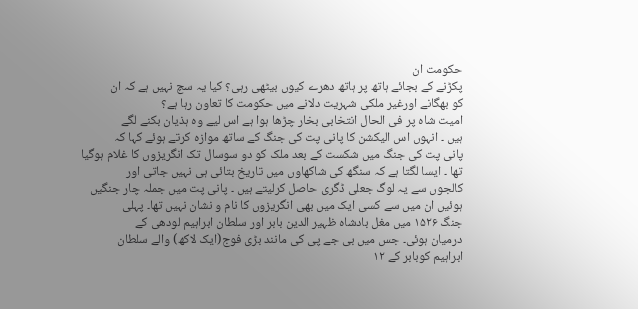حکومت ان
پکڑنے کے بجائے ہاتھ پر ہاتھ دھرے کیوں بیٹھی رہی؟ کیا یہ سچ نہیں ہے کہ ان
کو بھگانے اورغیر ملکی شہریت دلانے میں حکومت کا تعاون رہا ہے؟
امیت شاہ پر فی الحال انتخابی بخار چڑھا ہوا ہے اس لیے وہ ہذیان بکنے لگے
ہیں ۔ انہوں اس الیکشن کا پانی پت کی جنگ کے ساتھ موازہ کرتے ہوئے کہا کہ
پانی پت کی جنگ میں شکست کے بعد ملک کو دو سوسال تک انگریزوں کا غلام ہوگیا
تھا ۔ ایسا لگتا ہے کہ سنگھ کی شاکھاوں میں تاریخ بتائی ہی نہیں جاتی اور
کالجوں سے یہ لوگ جعلی ڈگری حاصل کرلیتے ہیں ۔ پانی پت میں جملہ چار جنگیں
ہوئیں ان میں سے کسی ایک میں بھی انگریزوں کا نام و نشان نہیں تھا۔ پہلی
جنگ ۱۵۲۶ میں مغل بادشاہ ظہیر الدین بابر اور سلطان ابراہیم لودھی کے
درمیان ہوئی۔ جس میں بی جے پی کی مانند بڑی فوج(ایک لاکھ) والے سلطان
ابراہیم کوبابر کے ۱۲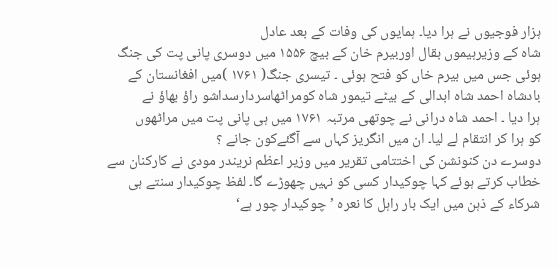ہزار فوجیوں نے ہرا دیا۔ ہمایوں کی وفات کے بعد عادل
شاہ کے وزیرہیموں بقال اوربیرم خان کے بیچ ۱۵۵۶ میں دوسری پانی پت کی جنگ
ہوئی جس میں بیرم خاں کو فتح ہوئی ۔ تیسری جنگ( ۱۷۶۱ )میں افغانستان کے
بادشاہ احمد شاہ ابدالی کے بیٹے تیمور شاہ کومراٹھاسردارسداشو راؤ بھاؤ نے
ہرا دیا ۔ احمد شاہ درانی نے چوتھی مرتبہ ۱۷۶۱ میں ہی پانی پت میں مراٹھوں
کو ہرا کر انتقام لے لیا۔ ان میں انگریز کہاں سے آگئےکون جانے ؟
دوسرے دن کنونشن کی اختتامی تقریر میں وزیر اعظم نریندر مودی نے کارکنان سے
خطاب کرتے ہوئے کہا چوکیدار کسی کو نہیں چھوڑے گا۔ لفظ چوکیدار سنتے ہی
شرکاء کے ذہن میں ایک بار راہل کا نعرہ ’چوکیدار چور ہے‘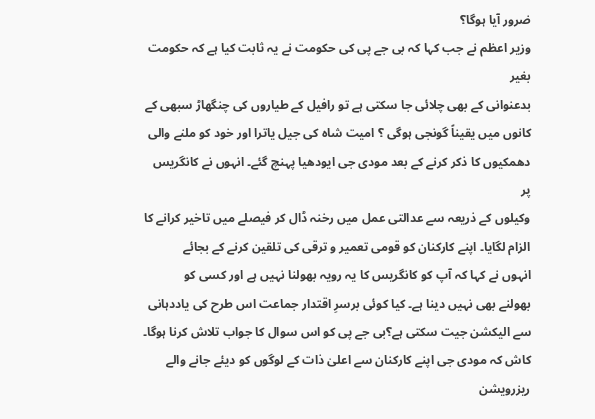ضرور آیا ہوگا؟
وزیر اعظم نے جب کہا کہ بی جے پی کی حکومت نے یہ ثابت کیا ہے کہ حکومت بغیر
بدعنوانی کے بھی چلائی جا سکتی ہے تو رافیل کے طیاروں کی چنگھاڑ سبھی کے
کانوں میں یقیناً گونجی ہوگی ؟ امیت شاہ کی جیل یاترا اور خود کو ملنے والی
دھمکیوں کا ذکر کرنے کے بعد مودی جی ایودھیا پہنچ گئے۔ انہوں نے کانگریس پر
وکیلوں کے ذریعہ سے عدالتی عمل میں رخنہ ڈال کر فیصلے میں تاخیر کرانے کا
الزام لگایا۔ اپنے کارکنان کو قومی تعمیر و ترقی کی تلقین کرنے کے بجائے
انہوں نے کہا کہ آپ کو کانگریس کا یہ رویہ بھولنا نہیں ہے اور کسی کو
بھولنے بھی نہیں دینا ہے۔ کیا کوئی برسرِ اقتدار جماعت اس طرح کی یاددہانی
سے الیکشن جیت سکتی ہے؟بی جے پی کو اس سوال کا جواب تلاش کرنا ہوگا۔
کاش کہ مودی جی اپنے کارکنان سے اعلیٰ ذات کے لوگوں کو دیئے جانے والے
ریزرویشن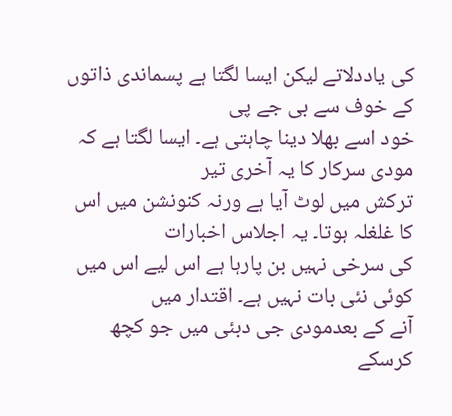کی یاددلاتے لیکن ایسا لگتا ہے پسماندی ذاتوں کے خوف سے بی جے پی
خود اسے بھلا دینا چاہتی ہے۔ ایسا لگتا ہے کہ مودی سرکار کا یہ آخری تیر
ترکش میں لوٹ آیا ہے ورنہ کنونشن میں اس کا غلغلہ ہوتا۔ یہ اجلاس اخبارات
کی سرخی نہیں بن پارہا ہے اس لیے اس میں کوئی نئی بات نہیں ہے۔ اقتدار میں
آنے کے بعدمودی جی دبئی میں جو کچھ کرسکے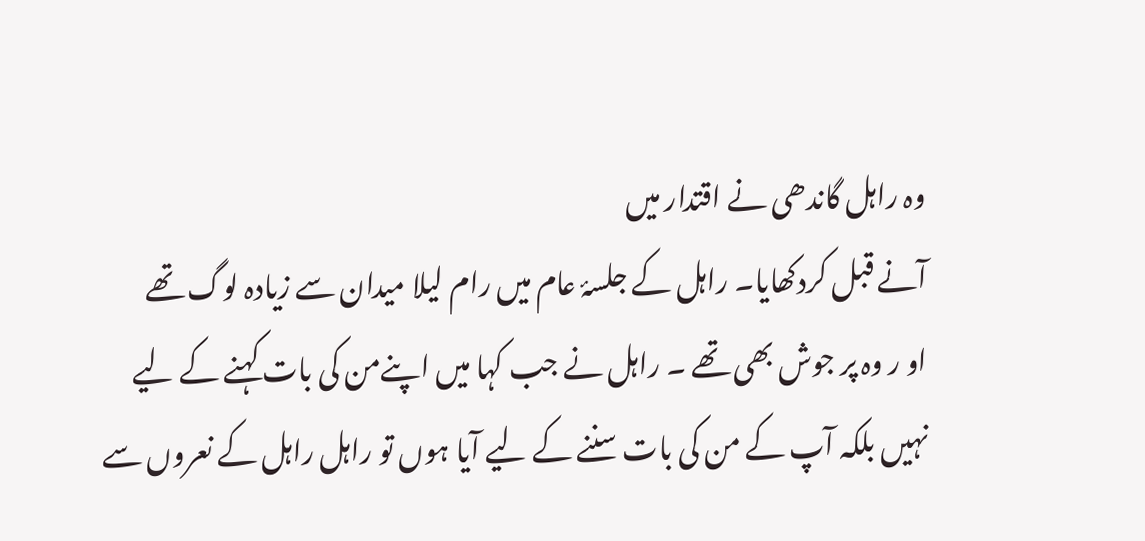وہ راہل گاندھی نے اقتدار میں
آنے قبل کردکھایا۔ راہل کے جلسۂ عام میں رام لیلا میدان سے زیادہ لوگ تھے
او ر وہ پر جوش بھی تھے ۔ راہل نے جب کہا میں اپنےمن کی بات کہنے کے لیے
نہیں بلکہ آپ کے من کی بات سننے کے لیے آیا ہوں تو راہل راہل کے نعروں سے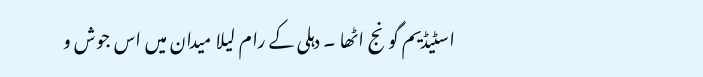اسٹیڈیم گونج اٹھا ۔ دہلی کے رام لیلا میدان میں اس جوش و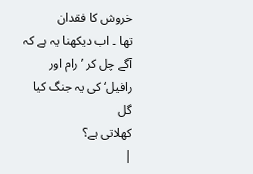خروش کا فقدان
تھا ۔ اب دیکھنا یہ ہے کہ آگے چل کر ’ رام اور رافیل‘ کی یہ جنگ کیا گل
کھلاتی ہے؟
|